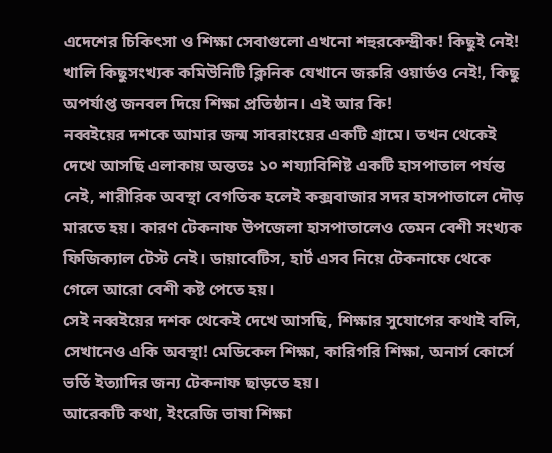এদেশের চিকিৎসা ও শিক্ষা সেবাগুলো এখনো শহুরকেন্দ্রীক! কিছুই নেই! খালি কিছুসংখ্যক কমিউনিটি ক্লিনিক যেখানে জরুরি ওয়ার্ডও নেই!, কিছু অপর্যাপ্ত জনবল দিয়ে শিক্ষা প্রতিষ্ঠান। এই আর কি!
নব্বইয়ের দশকে আমার জন্ম সাবরাংয়ের একটি গ্রামে। তখন থেকেই দেখে আসছি এলাকায় অন্ততঃ ১০ শয্যাবিশিষ্ট একটি হাসপাতাল পর্যন্ত নেই, শারীরিক অবস্থা বেগতিক হলেই কক্সবাজার সদর হাসপাতালে দৌড় মারতে হয়। কারণ টেকনাফ উপজেলা হাসপাতালেও তেমন বেশী সংখ্যক ফিজিক্যাল টেস্ট নেই। ডায়াবেটিস, হার্ট এসব নিয়ে টেকনাফে থেকে গেলে আরো বেশী কষ্ট পেতে হয়।
সেই নব্বইয়ের দশক থেকেই দেখে আসছি, শিক্ষার সুযোগের কথাই বলি, সেখানেও একি অবস্থা! মেডিকেল শিক্ষা, কারিগরি শিক্ষা, অনার্স কোর্সে ভর্তি ইত্যাদির জন্য টেকনাফ ছাড়তে হয়।
আরেকটি কথা, ইংরেজি ভাষা শিক্ষা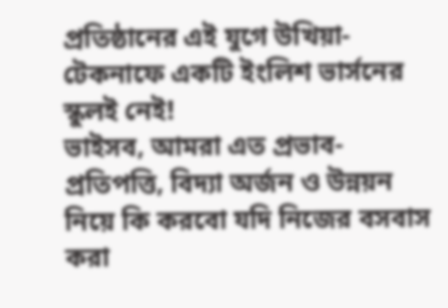প্রতিষ্ঠানের এই যুগে উখিয়া-টেকনাফে একটি ইংলিশ ভার্সনের স্কুলই নেই!
ভাইসব, আমরা এত প্রভাব-প্রতিপত্তি, বিদ্যা অর্জন ও উন্নয়ন নিয়ে কি করবো যদি নিজের বসবাস করা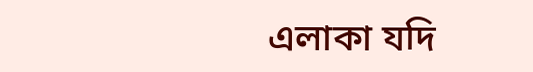এলাকা যদি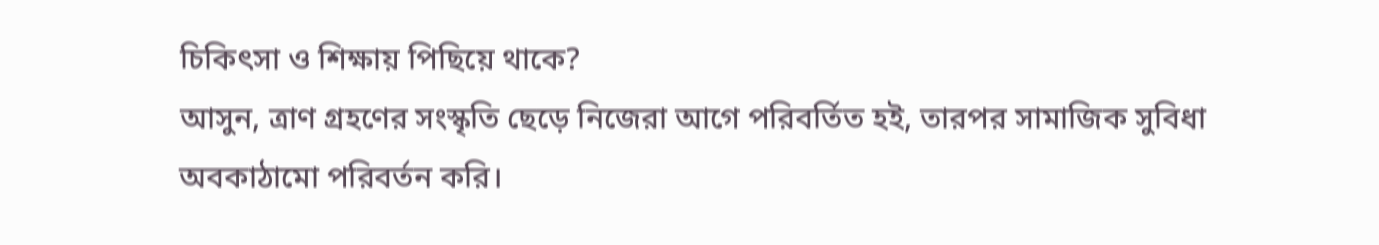চিকিৎসা ও শিক্ষায় পিছিয়ে থাকে?
আসুন, ত্রাণ গ্রহণের সংস্কৃতি ছেড়ে নিজেরা আগে পরিবর্তিত হই, তারপর সামাজিক সুবিধা অবকাঠামো পরিবর্তন করি।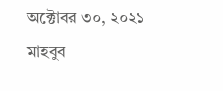অক্টোবর ৩০, ২০২১
মাহবুব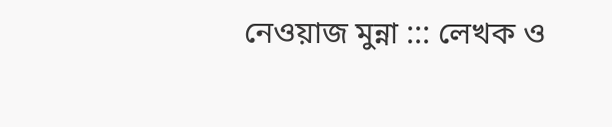নেওয়াজ মুন্না ::: লেখক ও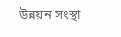উন্নয়ন সংস্থা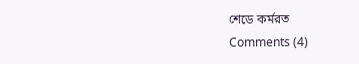শেডে কর্মরত
Comments (4)